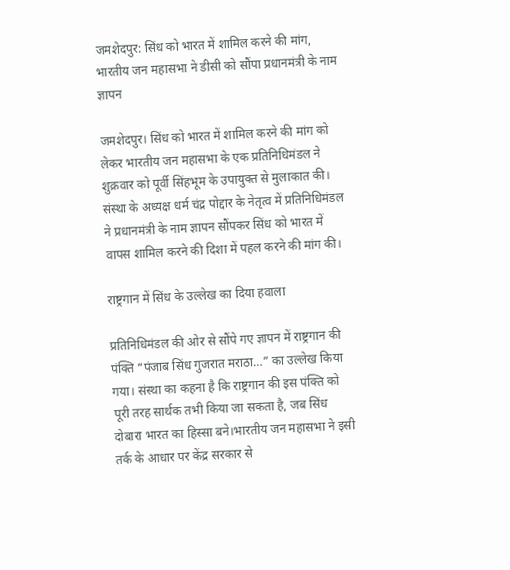जमशेदपुर: सिंध को भारत में शामिल करने की मांग, भारतीय जन महासभा ने डीसी को सौंपा प्रधानमंत्री के नाम ज्ञापन

जमशेदपुर। सिंध को भारत में शामिल करने की मांग को लेकर भारतीय जन महासभा के एक प्रतिनिधिमंडल ने शुक्रवार को पूर्वी सिंहभूम के उपायुक्त से मुलाकात की। संस्था के अध्यक्ष धर्म चंद्र पोद्दार के नेतृत्व में प्रतिनिधिमंडल ने प्रधानमंत्री के नाम ज्ञापन सौंपकर सिंध को भारत में वापस शामिल करने की दिशा में पहल करने की मांग की।

राष्ट्रगान में सिंध के उल्लेख का दिया हवाला

प्रतिनिधिमंडल की ओर से सौंपे गए ज्ञापन में राष्ट्रगान की पंक्ति “पंजाब सिंध गुजरात मराठा…” का उल्लेख किया गया। संस्था का कहना है कि राष्ट्रगान की इस पंक्ति को पूरी तरह सार्थक तभी किया जा सकता है, जब सिंध दोबारा भारत का हिस्सा बने।भारतीय जन महासभा ने इसी तर्क के आधार पर केंद्र सरकार से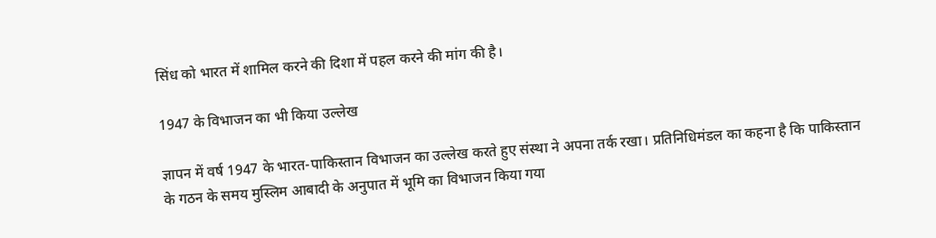सिंध को भारत में शामिल करने की दिशा में पहल करने की मांग की है।

1947 के विभाजन का भी किया उल्लेख

ज्ञापन में वर्ष 1947 के भारत-पाकिस्तान विभाजन का उल्लेख करते हुए संस्था ने अपना तर्क रखा। प्रतिनिधिमंडल का कहना है कि पाकिस्तान के गठन के समय मुस्लिम आबादी के अनुपात में भूमि का विभाजन किया गया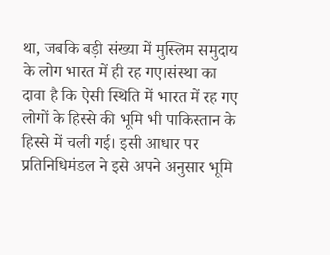था, जबकि बड़ी संख्या में मुस्लिम समुदाय के लोग भारत में ही रह गए।संस्था का दावा है कि ऐसी स्थिति में भारत में रह गए लोगों के हिस्से की भूमि भी पाकिस्तान के हिस्से में चली गई। इसी आधार पर प्रतिनिधिमंडल ने इसे अपने अनुसार भूमि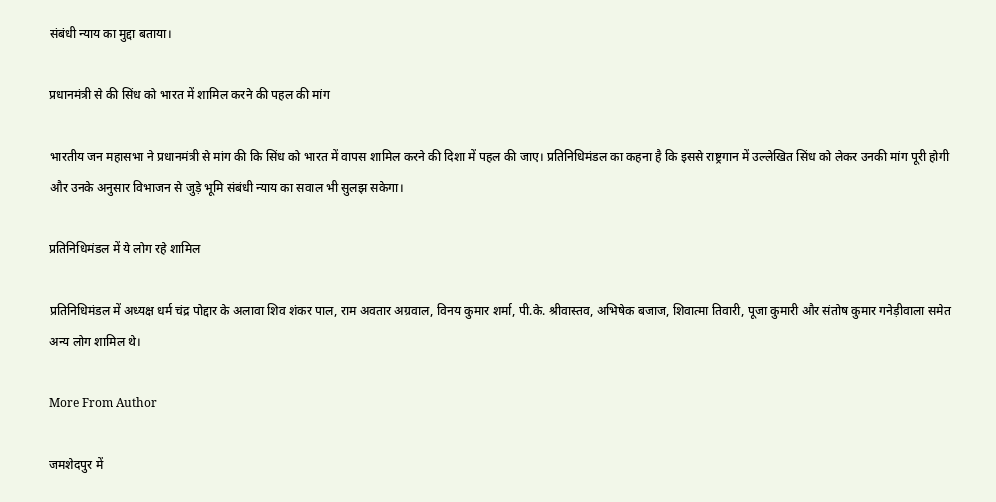संबंधी न्याय का मुद्दा बताया।

प्रधानमंत्री से की सिंध को भारत में शामिल करने की पहल की मांग

भारतीय जन महासभा ने प्रधानमंत्री से मांग की कि सिंध को भारत में वापस शामिल करने की दिशा में पहल की जाए। प्रतिनिधिमंडल का कहना है कि इससे राष्ट्रगान में उल्लेखित सिंध को लेकर उनकी मांग पूरी होगी और उनके अनुसार विभाजन से जुड़े भूमि संबंधी न्याय का सवाल भी सुलझ सकेगा।

प्रतिनिधिमंडल में ये लोग रहे शामिल

प्रतिनिधिमंडल में अध्यक्ष धर्म चंद्र पोद्दार के अलावा शिव शंकर पाल, राम अवतार अग्रवाल, विनय कुमार शर्मा, पी.के. श्रीवास्तव, अभिषेक बजाज, शिवात्मा तिवारी, पूजा कुमारी और संतोष कुमार गनेड़ीवाला समेत अन्य लोग शामिल थे।

More From Author

जमशेदपुर में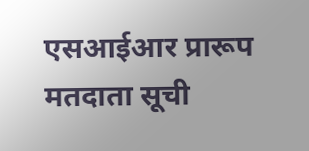एसआईआर प्रारूप मतदाता सूची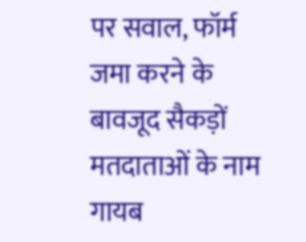पर सवाल, फॉर्म जमा करने के बावजूद सैकड़ों मतदाताओं के नाम गायब